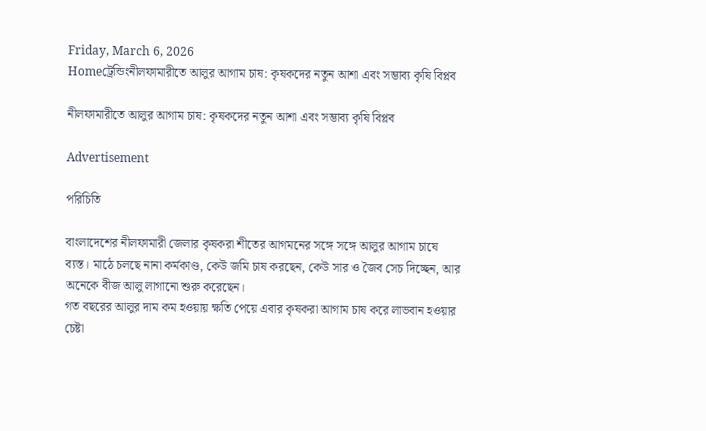Friday, March 6, 2026
Homeট্রেন্ডিংনীলফামারীতে আলুর আগাম চাষ: কৃষকদের নতুন আশা এবং সম্ভাব্য কৃষি বিপ্লব

নীলফামারীতে আলুর আগাম চাষ: কৃষকদের নতুন আশা এবং সম্ভাব্য কৃষি বিপ্লব

Advertisement

পরিচিতি

বাংলাদেশের নীলফামারী জেলার কৃষকরা শীতের আগমনের সঙ্গে সঙ্গে আলুর আগাম চাষে ব্যস্ত। মাঠে চলছে নানা কর্মকাণ্ড, কেউ জমি চাষ করছেন, কেউ সার ও জৈব সেচ দিচ্ছেন, আর অনেকে বীজ আলু লাগানো শুরু করেছেন।
গত বছরের আলুর দাম কম হওয়ায় ক্ষতি পেয়ে এবার কৃষকরা আগাম চাষ করে লাভবান হওয়ার চেষ্টা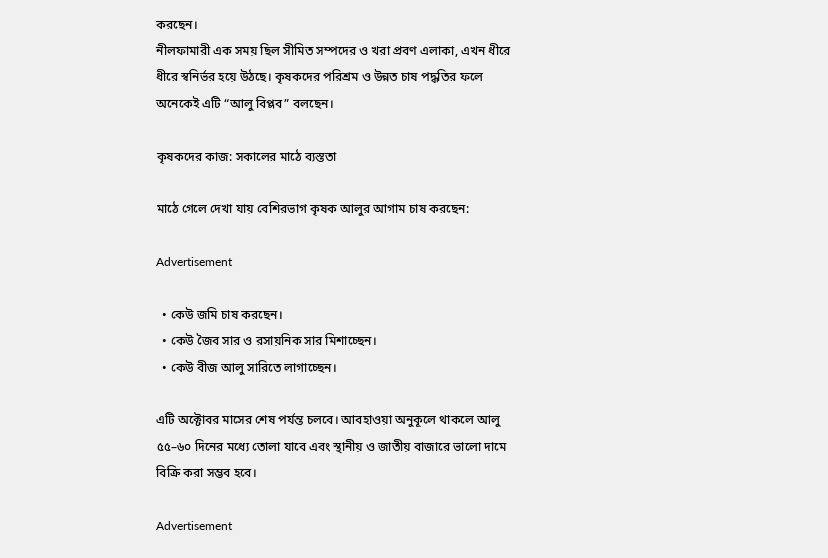করছেন।
নীলফামারী এক সময় ছিল সীমিত সম্পদের ও খরা প্রবণ এলাকা, এখন ধীরে ধীরে স্বনির্ভর হয়ে উঠছে। কৃষকদের পরিশ্রম ও উন্নত চাষ পদ্ধতির ফলে অনেকেই এটি “আলু বিপ্লব” বলছেন।

কৃষকদের কাজ: সকালের মাঠে ব্যস্ততা

মাঠে গেলে দেখা যায় বেশিরভাগ কৃষক আলুর আগাম চাষ করছেন:

Advertisement

  • কেউ জমি চাষ করছেন।
  • কেউ জৈব সার ও রসায়নিক সার মিশাচ্ছেন।
  • কেউ বীজ আলু সারিতে লাগাচ্ছেন।

এটি অক্টোবর মাসের শেষ পর্যন্ত চলবে। আবহাওয়া অনুকূলে থাকলে আলু ৫৫–৬০ দিনের মধ্যে তোলা যাবে এবং স্থানীয় ও জাতীয় বাজারে ভালো দামে বিক্রি করা সম্ভব হবে।

Advertisement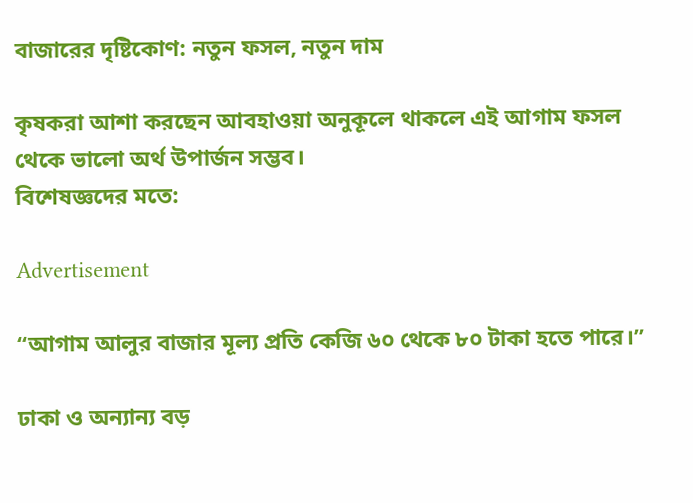বাজারের দৃষ্টিকোণ: নতুন ফসল, নতুন দাম

কৃষকরা আশা করছেন আবহাওয়া অনুকূলে থাকলে এই আগাম ফসল থেকে ভালো অর্থ উপার্জন সম্ভব।
বিশেষজ্ঞদের মতে:

Advertisement

“আগাম আলুর বাজার মূল্য প্রতি কেজি ৬০ থেকে ৮০ টাকা হতে পারে।”

ঢাকা ও অন্যান্য বড়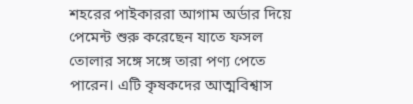শহরের পাইকাররা আগাম অর্ডার দিয়ে পেমেন্ট শুরু করেছেন যাতে ফসল তোলার সঙ্গে সঙ্গে তারা পণ্য পেতে পারেন। এটি কৃষকদের আত্মবিশ্বাস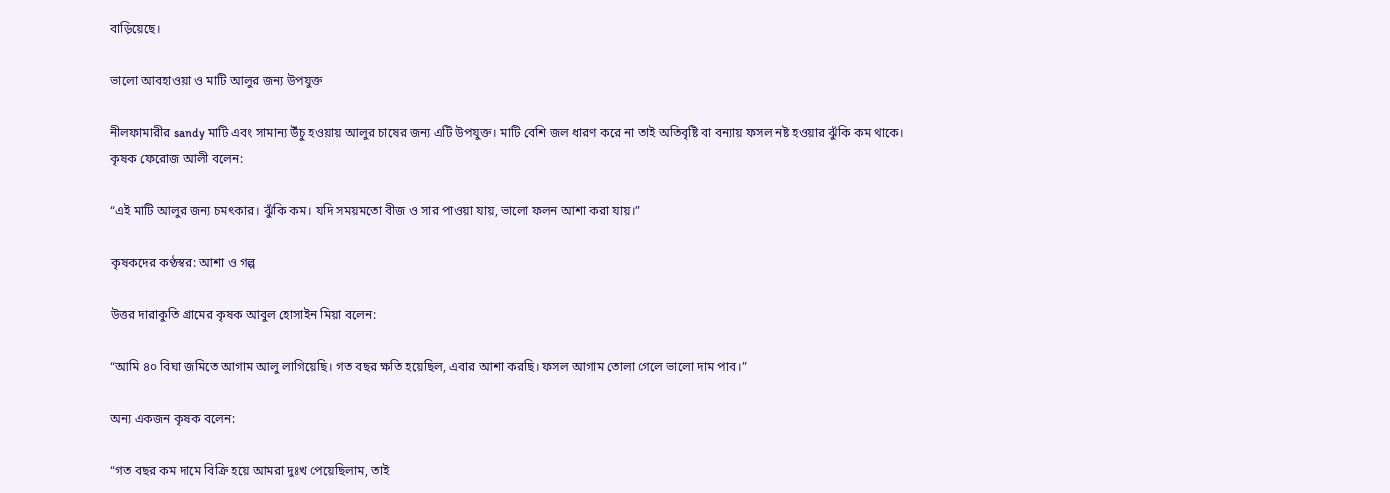বাড়িয়েছে।

ভালো আবহাওয়া ও মাটি আলুর জন্য উপযুক্ত

নীলফামারীর sandy মাটি এবং সামান্য উঁচু হওয়ায় আলুর চাষের জন্য এটি উপযুক্ত। মাটি বেশি জল ধারণ করে না তাই অতিবৃষ্টি বা বন্যায় ফসল নষ্ট হওয়ার ঝুঁকি কম থাকে।
কৃষক ফেরোজ আলী বলেন:

“এই মাটি আলুর জন্য চমৎকার। ঝুঁকি কম। যদি সময়মতো বীজ ও সার পাওয়া যায়, ভালো ফলন আশা করা যায়।”

কৃষকদের কণ্ঠস্বর: আশা ও গল্প

উত্তর দারাকুতি গ্রামের কৃষক আবুল হোসাইন মিয়া বলেন:

“আমি ৪০ বিঘা জমিতে আগাম আলু লাগিয়েছি। গত বছর ক্ষতি হয়েছিল, এবার আশা করছি। ফসল আগাম তোলা গেলে ভালো দাম পাব।”

অন্য একজন কৃষক বলেন:

“গত বছর কম দামে বিক্রি হয়ে আমরা দুঃখ পেয়েছিলাম, তাই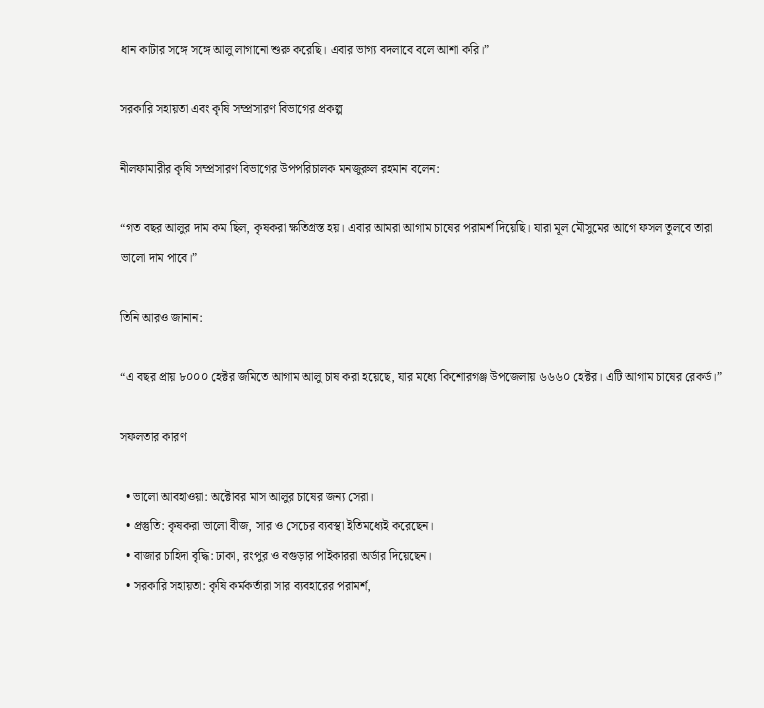ধান কাটার সঙ্গে সঙ্গে আলু লাগানো শুরু করেছি। এবার ভাগ্য বদলাবে বলে আশা করি।”

সরকারি সহায়তা এবং কৃষি সম্প্রসারণ বিভাগের প্রকল্প

নীলফামারীর কৃষি সম্প্রসারণ বিভাগের উপপরিচালক মনজুরুল রহমান বলেন:

“গত বছর আলুর দাম কম ছিল, কৃষকরা ক্ষতিগ্রস্ত হয়। এবার আমরা আগাম চাষের পরামর্শ দিয়েছি। যারা মূল মৌসুমের আগে ফসল তুলবে তারা ভালো দাম পাবে।”

তিনি আরও জানান:

“এ বছর প্রায় ৮০০০ হেক্টর জমিতে আগাম আলু চাষ করা হয়েছে, যার মধ্যে কিশোরগঞ্জ উপজেলায় ৬৬৬০ হেক্টর। এটি আগাম চাষের রেকর্ড।”

সফলতার কারণ

  • ভালো আবহাওয়া: অক্টোবর মাস আলুর চাষের জন্য সেরা।
  • প্রস্তুতি: কৃষকরা ভালো বীজ, সার ও সেচের ব্যবস্থা ইতিমধ্যেই করেছেন।
  • বাজার চাহিদা বৃদ্ধি: ঢাকা, রংপুর ও বগুড়ার পাইকাররা অর্ডার দিয়েছেন।
  • সরকারি সহায়তা: কৃষি কর্মকর্তারা সার ব্যবহারের পরামর্শ,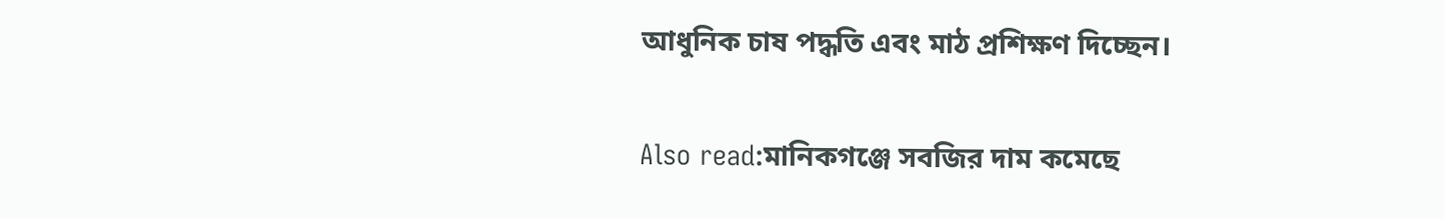আধুনিক চাষ পদ্ধতি এবং মাঠ প্রশিক্ষণ দিচ্ছেন।

Also read:মানিকগঞ্জে সবজির দাম কমেছে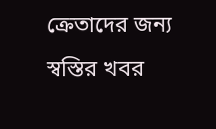ক্রেতাদের জন্য স্বস্তির খবর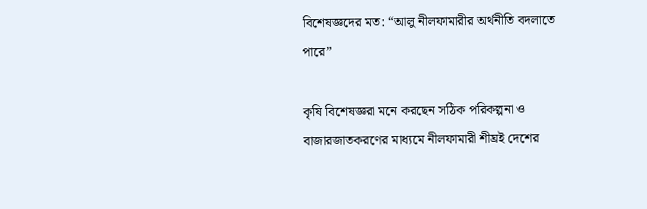বিশেষজ্ঞদের মত: “আলু নীলফামারীর অর্থনীতি বদলাতে পারে”

কৃষি বিশেষজ্ঞরা মনে করছেন সঠিক পরিকল্পনা ও বাজারজাতকরণের মাধ্যমে নীলফামারী শীঘ্রই দেশের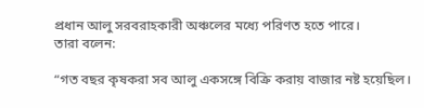প্রধান আলু সরবরাহকারী অঞ্চলের মধ্যে পরিণত হতে পারে।
তারা বলেন:

“গত বছর কৃষকরা সব আলু একসঙ্গে বিক্রি করায় বাজার নষ্ট হয়েছিল।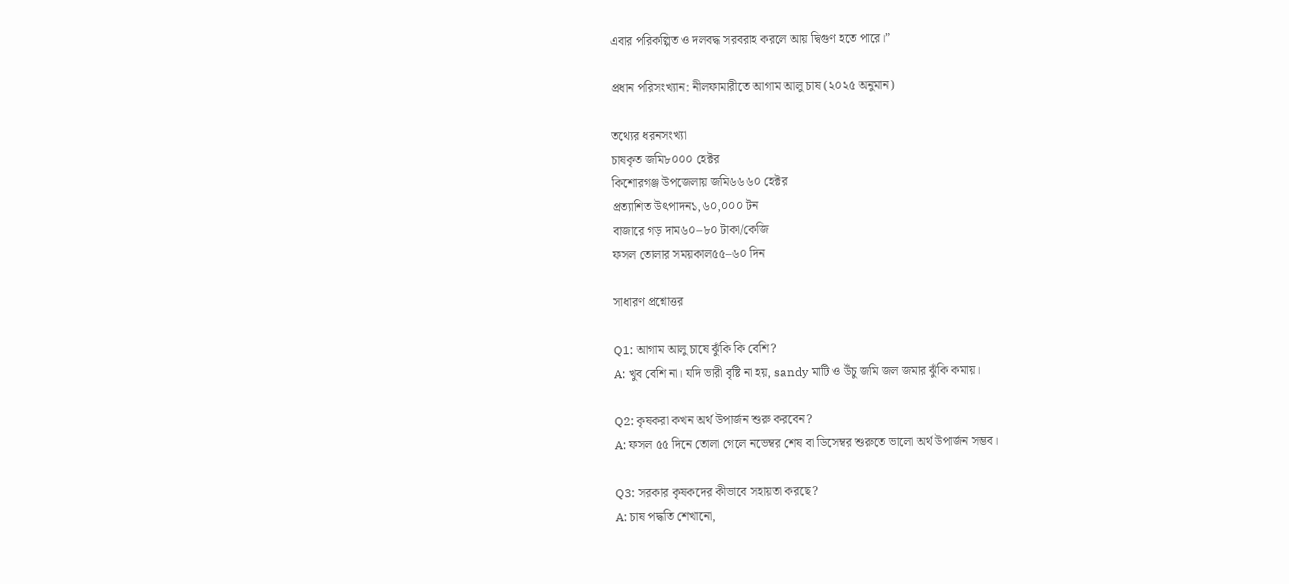এবার পরিকল্পিত ও দলবদ্ধ সরবরাহ করলে আয় দ্বিগুণ হতে পারে।”

প্রধান পরিসংখ্যান: নীলফামারীতে আগাম আলু চাষ (২০২৫ অনুমান)

তথ্যের ধরনসংখ্যা
চাষকৃত জমি৮০০০ হেক্টর
কিশোরগঞ্জ উপজেলায় জমি৬৬৬০ হেক্টর
প্রত্যাশিত উৎপাদন১,৬০,০০০ টন
বাজারে গড় দাম৬০–৮০ টাকা/কেজি
ফসল তোলার সময়কাল৫৫–৬০ দিন

সাধারণ প্রশ্নোত্তর

Q1: আগাম আলু চাষে ঝুঁকি কি বেশি?
A: খুব বেশি না। যদি ভারী বৃষ্টি না হয়, sandy মাটি ও উঁচু জমি জল জমার ঝুঁকি কমায়।

Q2: কৃষকরা কখন অর্থ উপার্জন শুরু করবেন?
A: ফসল ৫৫ দিনে তোলা গেলে নভেম্বর শেষ বা ডিসেম্বর শুরুতে ভালো অর্থ উপার্জন সম্ভব।

Q3: সরকার কৃষকদের কীভাবে সহায়তা করছে?
A: চাষ পদ্ধতি শেখানো,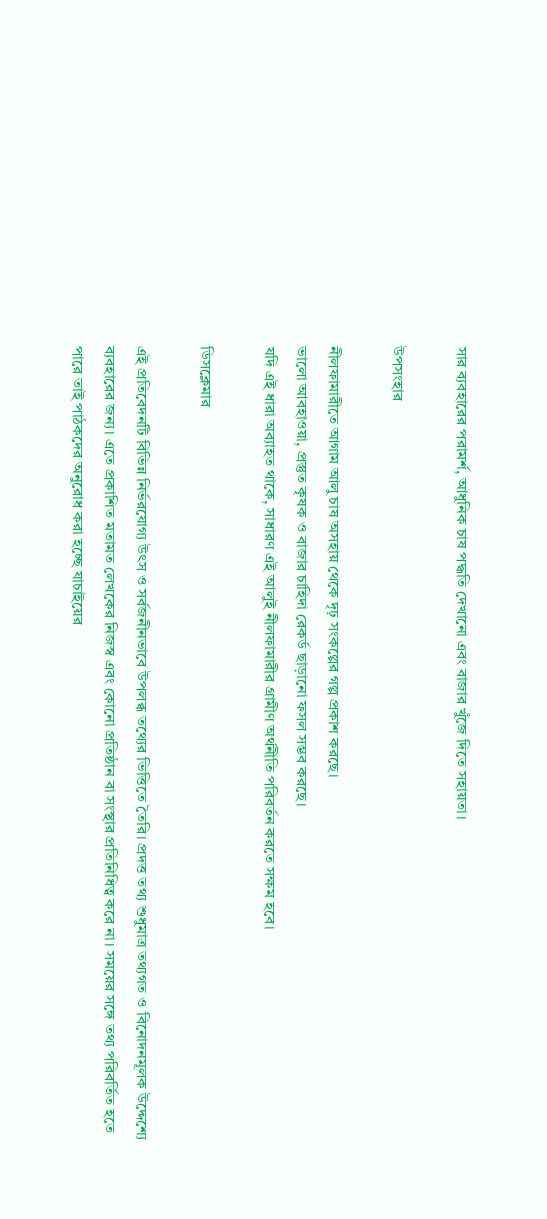সার ব্যবহারের পরামর্শ, আধুনিক চাষ পদ্ধতি দেখানো এবং বাজার খুঁজে দিতে সহায়তা।

উপসংহার

নীলফামারীতে আগাম আলু চাষ অসহায় থেকে দৃঢ় সংকল্পের গল্প প্রকাশ করছে।
ভালো আবহাওয়া, প্রস্তুত কৃষক ও বাজার চাহিদা রেকর্ড ছাড়ানো ফসল সম্ভব করছে।
যদি এই ধারা অব্যাহত থাকে, সাধারণ এই আলুই নীলফামারীর গ্রামীণ অর্থনীতি পরিবর্তন করতে সক্ষম হবে।

ডিসক্লেমার

এই প্রতিবেদনটি বিভিন্ন নির্ভরযোগ্য উৎস ও সর্বজনীনভাবে উপলব্ধ তথ্যের ভিত্তিতে তৈরি। প্রদত্ত তথ্য শুধুমাত্র তথ্যগত ও বিনোদনমূলক উদ্দেশ্যে ব্যবহারের জন্য। এতে প্রকাশিত মতামত লেখকের নিজস্ব এবং কোনো প্রতিষ্ঠান বা সংস্থার প্রতিনিধিত্ব করে না। সময়ের সঙ্গে তথ্য পরিবর্তিত হতে পারে তাই পাঠকদের অনুরোধ করা হচ্ছে যাচাইয়ের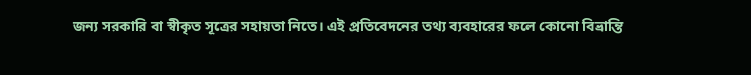জন্য সরকারি বা স্বীকৃত সূত্রের সহায়তা নিতে। এই প্রতিবেদনের তথ্য ব্যবহারের ফলে কোনো বিভ্রান্তি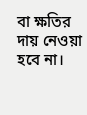বা ক্ষতির দায় নেওয়া হবে না।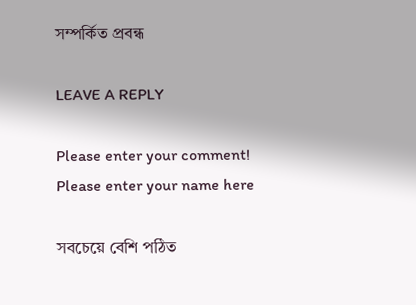সম্পর্কিত প্রবন্ধ

LEAVE A REPLY

Please enter your comment!
Please enter your name here

সবচেয়ে বেশি পঠিত